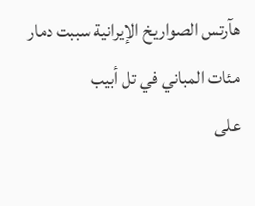هآرتس الصواريخ الإيرانية سببت دمار مئات المباني في تل أبيب
على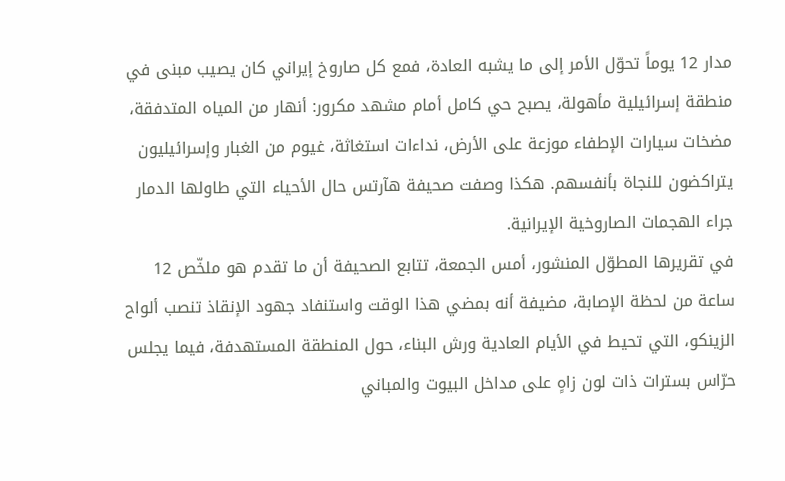مدار 12 يوماً تحوّل الأمر إلى ما يشبه العادة، فمع كل صاروخ إيراني كان يصيب مبنى في منطقة إسرائيلية مأهولة، يصبح حي كامل أمام مشهد مكرور: أنهار من المياه المتدفقة، مضخات سيارات الإطفاء موزعة على الأرض، نداءات استغاثة، غيوم من الغبار وإسرائيليون يتراكضون للنجاة بأنفسهم. هكذا وصفت صحيفة هآرتس حال الأحياء التي طاولها الدمار جراء الهجمات الصاروخية الإيرانية.
في تقريرها المطوّل المنشور، أمس الجمعة، تتابع الصحيفة أن ما تقدم هو ملخّص 12 ساعة من لحظة الإصابة، مضيفة أنه بمضي هذا الوقت واستنفاد جهود الإنقاذ تنصب ألواح الزينكو، التي تحيط في الأيام العادية ورش البناء، حول المنطقة المستهدفة، فيما يجلس حرّاس بسترات ذات لون زاهٍ على مداخل البيوت والمباني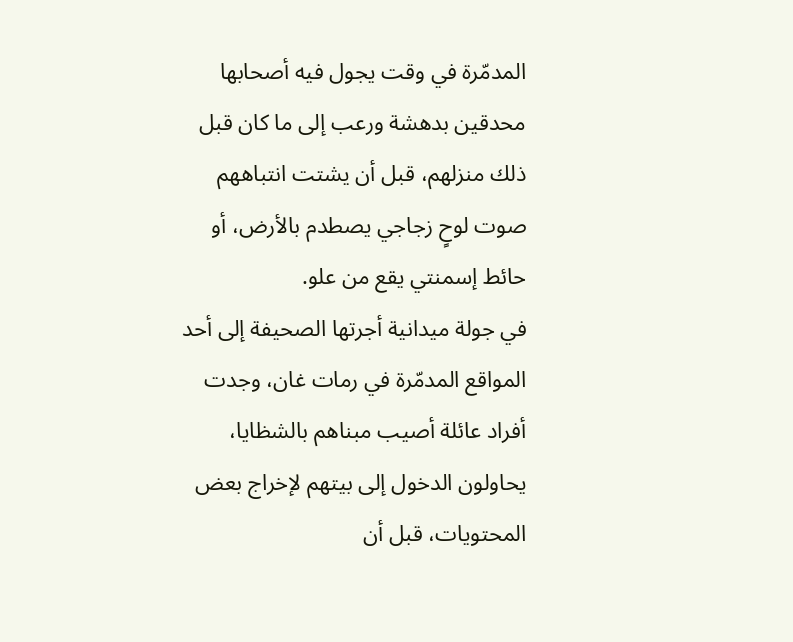المدمّرة في وقت يجول فيه أصحابها محدقين بدهشة ورعب إلى ما كان قبل ذلك منزلهم، قبل أن يشتت انتباههم صوت لوحٍ زجاجي يصطدم بالأرض، أو حائط إسمنتي يقع من علو.
في جولة ميدانية أجرتها الصحيفة إلى أحد المواقع المدمّرة في رمات غان، وجدت أفراد عائلة أصيب مبناهم بالشظايا، يحاولون الدخول إلى بيتهم لإخراج بعض المحتويات، قبل أن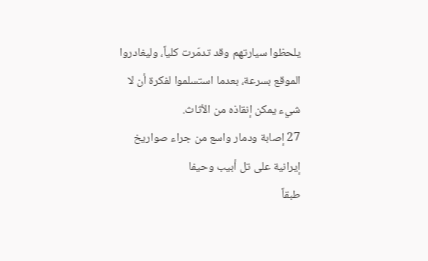يلحظوا سيارتهم وقد تدمّرت كلياً، وليغادروا الموقع بسرعة، بعدما استسلموا لفكرة أن لا شيء يمكن إنقاذه من الأثاث.
27 إصابة ودمار واسع من جراء صواريخ إيرانية على تل أبيب وحيفا
طبقاً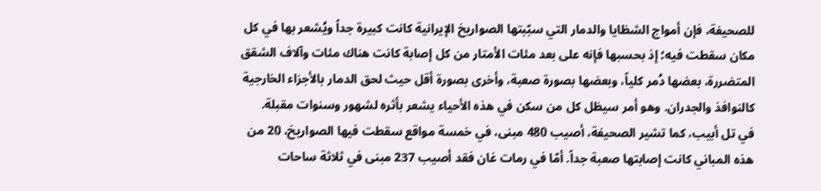للصحيفة، فإن أمواج الشظايا والدمار التي سبّبتها الصواريخ الإيرانية كانت كبيرة جداً ويُشعر بها في كل مكان سقطت فيه؛ إذ بحسبها فإنه على بعد مئات الأمتار من كل إصابة كانت هناك مئات وآلاف الشقق المتضررة، بعضها دُمر كلياً، وبعضها بصورة صعبة، وأخرى بصورة أقل حيث لحق الدمار بالأجزاء الخارجية كالنوافذ والجدران. وهو أمر سيظل كل من سكن في هذه الأحياء يشعر بأثره لشهور وسنوات مقبلة.
في تل أبيب، كما تشير الصحيفة، أصيب 480 مبنى، في خمسة مواقع سقطت فيها الصواريخ، 20 من هذه المباني كانت إصابتها صعبة جداً. أمّا في رمات غان فقد أصيب 237 مبنى في ثلاثة ساحات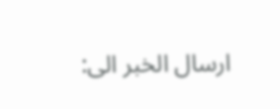ارسال الخبر الى: